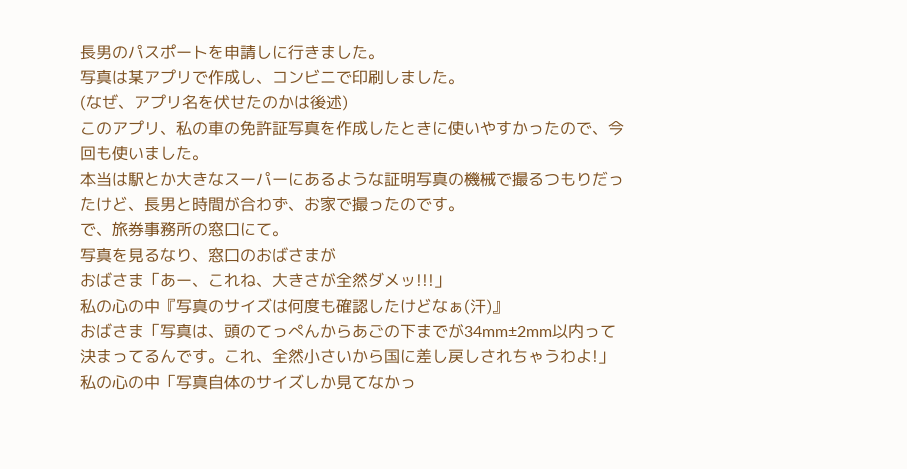長男のパスポートを申請しに行きました。
写真は某アプリで作成し、コンビニで印刷しました。
(なぜ、アプリ名を伏せたのかは後述)
このアプリ、私の車の免許証写真を作成したときに使いやすかったので、今回も使いました。
本当は駅とか大きなスーパーにあるような証明写真の機械で撮るつもりだったけど、長男と時間が合わず、お家で撮ったのです。
で、旅券事務所の窓口にて。
写真を見るなり、窓口のおばさまが
おばさま「あー、これね、大きさが全然ダメッ!!!」
私の心の中『写真のサイズは何度も確認したけどなぁ(汗)』
おばさま「写真は、頭のてっぺんからあごの下までが34mm±2mm以内って決まってるんです。これ、全然小さいから国に差し戻しされちゃうわよ!」
私の心の中「写真自体のサイズしか見てなかっ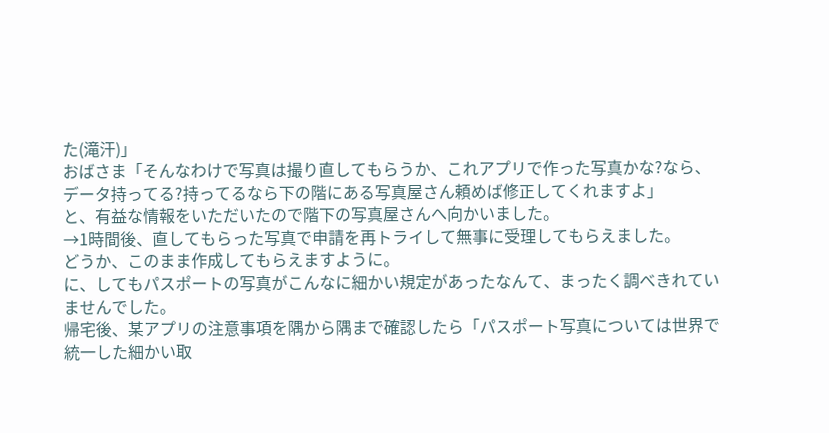た(滝汗)」
おばさま「そんなわけで写真は撮り直してもらうか、これアプリで作った写真かな?なら、データ持ってる?持ってるなら下の階にある写真屋さん頼めば修正してくれますよ」
と、有益な情報をいただいたので階下の写真屋さんへ向かいました。
→1時間後、直してもらった写真で申請を再トライして無事に受理してもらえました。
どうか、このまま作成してもらえますように。
に、してもパスポートの写真がこんなに細かい規定があったなんて、まったく調べきれていませんでした。
帰宅後、某アプリの注意事項を隅から隅まで確認したら「パスポート写真については世界で統一した細かい取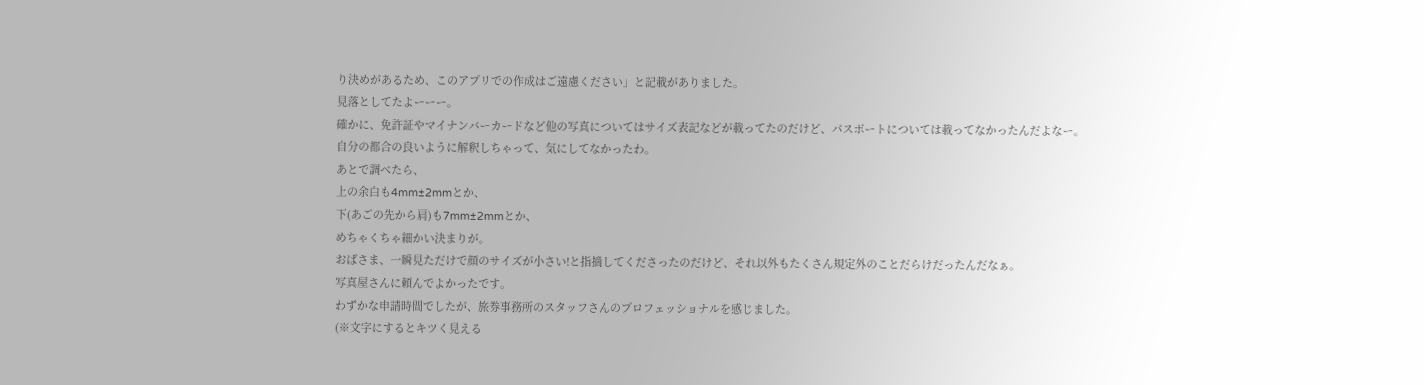り決めがあるため、このアプリでの作成はご遠慮ください」と記載がありました。
見落としてたよーーー。
確かに、免許証やマイナンバーカードなど他の写真についてはサイズ表記などが載ってたのだけど、パスポートについては載ってなかったんだよなー。
自分の都合の良いように解釈しちゃって、気にしてなかったわ。
あとで調べたら、
上の余白も4mm±2mmとか、
下(あごの先から肩)も7mm±2mmとか、
めちゃくちゃ細かい決まりが。
おばさま、一瞬見ただけで顔のサイズが小さい!と指摘してくださったのだけど、それ以外もたくさん規定外のことだらけだったんだなぁ。
写真屋さんに頼んでよかったです。
わずかな申請時間でしたが、旅券事務所のスタッフさんのプロフェッショナルを感じました。
(※文字にするとキツく見える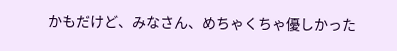かもだけど、みなさん、めちゃくちゃ優しかった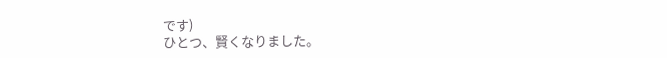です)
ひとつ、賢くなりました。